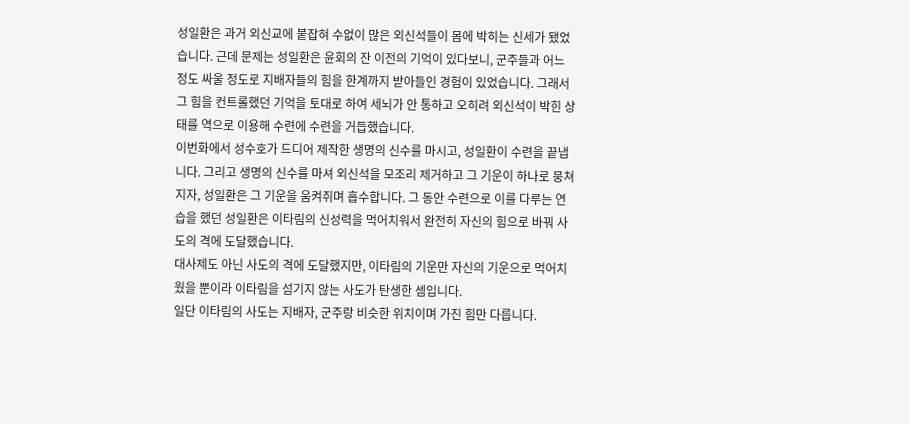성일환은 과거 외신교에 붙잡혀 수없이 많은 외신석들이 몸에 박히는 신세가 됐었습니다. 근데 문제는 성일환은 윤회의 잔 이전의 기억이 있다보니, 군주들과 어느 정도 싸울 정도로 지배자들의 힘을 한계까지 받아들인 경험이 있었습니다. 그래서 그 힘을 컨트롤했던 기억을 토대로 하여 세뇌가 안 통하고 오히려 외신석이 박힌 상태를 역으로 이용해 수련에 수련을 거듭했습니다.
이번화에서 성수호가 드디어 제작한 생명의 신수를 마시고, 성일환이 수련을 끝냅니다. 그리고 생명의 신수를 마셔 외신석을 모조리 제거하고 그 기운이 하나로 뭉쳐지자, 성일환은 그 기운을 움켜쥐며 흡수합니다. 그 동안 수련으로 이를 다루는 연습을 했던 성일환은 이타림의 신성력을 먹어치워서 완전히 자신의 힘으로 바꿔 사도의 격에 도달했습니다.
대사제도 아닌 사도의 격에 도달했지만, 이타림의 기운만 자신의 기운으로 먹어치웠을 뿐이라 이타림을 섬기지 않는 사도가 탄생한 셈입니다.
일단 이타림의 사도는 지배자, 군주랑 비슷한 위치이며 가진 힘만 다릅니다.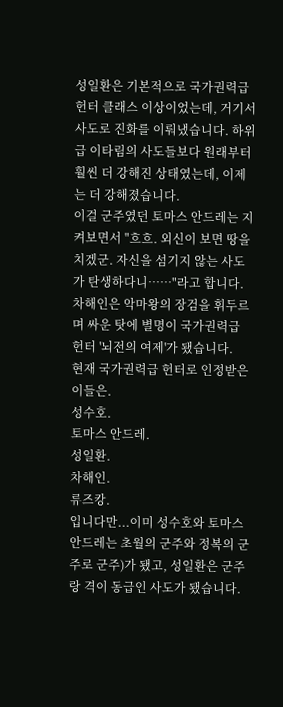성일환은 기본적으로 국가권력급 헌터 클래스 이상이었는데, 거기서 사도로 진화를 이뤄냈습니다. 하위급 이타림의 사도들보다 원래부터 훨씬 더 강해진 상태였는데, 이제는 더 강해졌습니다.
이걸 군주였던 토마스 안드레는 지켜보면서 "흐흐. 외신이 보면 땅을 치겠군. 자신을 섬기지 않는 사도가 탄생하다니……"라고 합니다.
차해인은 악마왕의 장검을 휘두르며 싸운 탓에 별명이 국가권력급 헌터 '뇌전의 여제'가 됐습니다.
현재 국가권력급 헌터로 인정받은 이들은.
성수호.
토마스 안드레.
성일환.
차해인.
류즈캉.
입니다만...이미 성수호와 토마스 안드레는 초월의 군주와 정복의 군주로 군주)가 됐고, 성일환은 군주랑 격이 동급인 사도가 됐습니다.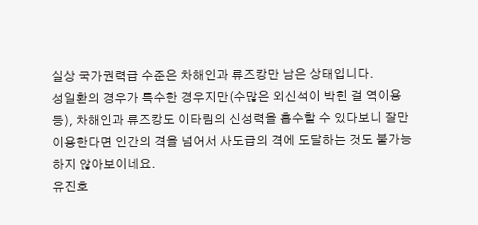실상 국가권력급 수준은 차해인과 류즈캉만 남은 상태입니다.
성일환의 경우가 특수한 경우지만(수많은 외신석이 박힌 걸 역이용 등), 차해인과 류즈캉도 이타림의 신성력을 흡수할 수 있다보니 잘만 이용한다면 인간의 격을 넘어서 사도급의 격에 도달하는 것도 불가능하지 않아보이네요.
유진호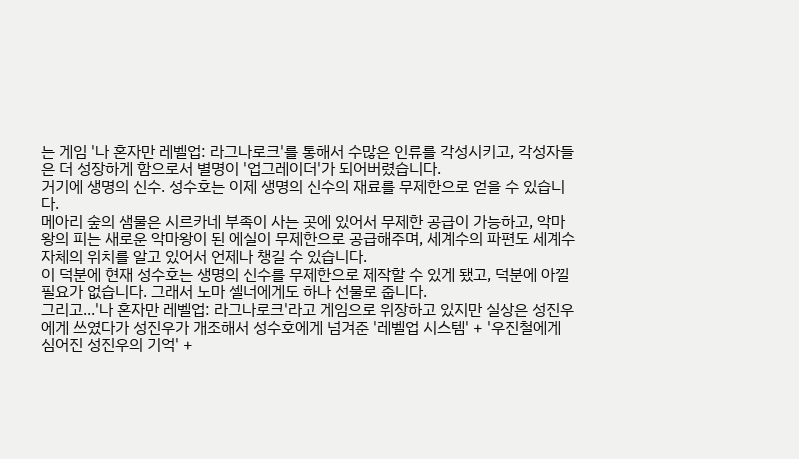는 게임 '나 혼자만 레벨업: 라그나로크'를 통해서 수많은 인류를 각성시키고, 각성자들은 더 성장하게 함으로서 별명이 '업그레이더'가 되어버렸습니다.
거기에 생명의 신수. 성수호는 이제 생명의 신수의 재료를 무제한으로 얻을 수 있습니다.
메아리 숲의 샘물은 시르카네 부족이 사는 곳에 있어서 무제한 공급이 가능하고, 악마왕의 피는 새로운 악마왕이 된 에실이 무제한으로 공급해주며, 세계수의 파편도 세계수 자체의 위치를 알고 있어서 언제나 챙길 수 있습니다.
이 덕분에 현재 성수호는 생명의 신수를 무제한으로 제작할 수 있게 됐고, 덕분에 아낄 필요가 없습니다. 그래서 노마 셀너에게도 하나 선물로 줍니다.
그리고...'나 혼자만 레벨업: 라그나로크'라고 게임으로 위장하고 있지만 실상은 성진우에게 쓰였다가 성진우가 개조해서 성수호에게 넘겨준 '레벨업 시스템' + '우진철에게 심어진 성진우의 기억' +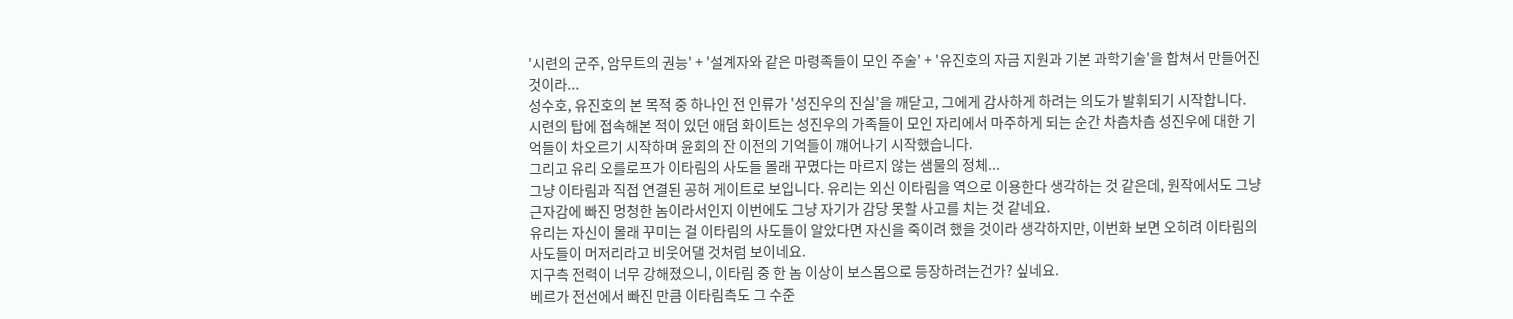'시련의 군주, 암무트의 권능' + '설계자와 같은 마령족들이 모인 주술' + '유진호의 자금 지원과 기본 과학기술'을 합쳐서 만들어진 것이라...
성수호, 유진호의 본 목적 중 하나인 전 인류가 '성진우의 진실'을 깨닫고, 그에게 감사하게 하려는 의도가 발휘되기 시작합니다.
시련의 탑에 접속해본 적이 있던 애덤 화이트는 성진우의 가족들이 모인 자리에서 마주하게 되는 순간 차츰차츰 성진우에 대한 기억들이 차오르기 시작하며 윤회의 잔 이전의 기억들이 꺠어나기 시작했습니다.
그리고 유리 오를로프가 이타림의 사도들 몰래 꾸몄다는 마르지 않는 샘물의 정체...
그냥 이타림과 직접 연결된 공허 게이트로 보입니다. 유리는 외신 이타림을 역으로 이용한다 생각하는 것 같은데, 원작에서도 그냥 근자감에 빠진 멍청한 놈이라서인지 이번에도 그냥 자기가 감당 못할 사고를 치는 것 같네요.
유리는 자신이 몰래 꾸미는 걸 이타림의 사도들이 알았다면 자신을 죽이려 했을 것이라 생각하지만, 이번화 보면 오히려 이타림의 사도들이 머저리라고 비웃어댈 것처럼 보이네요.
지구측 전력이 너무 강해졌으니, 이타림 중 한 놈 이상이 보스몹으로 등장하려는건가? 싶네요.
베르가 전선에서 빠진 만큼 이타림측도 그 수준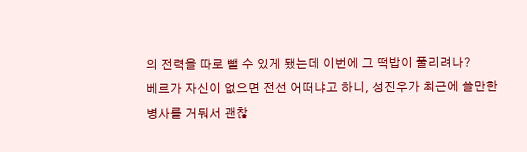의 전력을 따로 뺄 수 있게 됐는데 이번에 그 떡밥이 풀리려나?
베르가 자신이 없으면 전선 어떠냐고 하니, 성진우가 최근에 쓸만한 병사를 거둬서 괜찮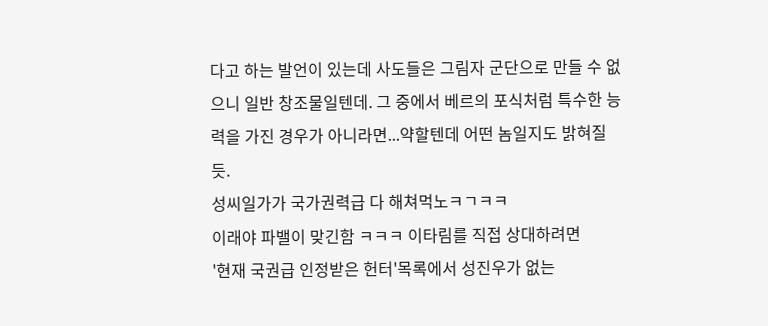다고 하는 발언이 있는데 사도들은 그림자 군단으로 만들 수 없으니 일반 창조물일텐데. 그 중에서 베르의 포식처럼 특수한 능력을 가진 경우가 아니라면...약할텐데 어떤 놈일지도 밝혀질 듯.
성씨일가가 국가권력급 다 해쳐먹노ㅋㄱㅋㅋ
이래야 파밸이 맞긴함 ㅋㅋㅋ 이타림를 직접 상대하려면
'현재 국권급 인정받은 헌터'목록에서 성진우가 없는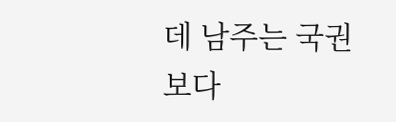데 남주는 국권보다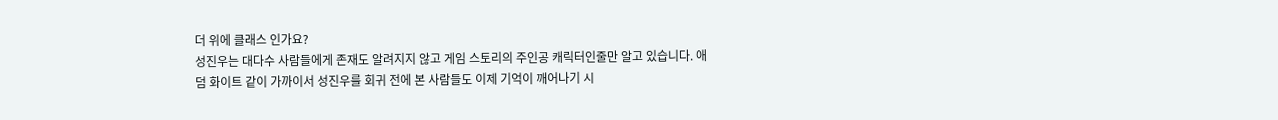더 위에 클래스 인가요?
성진우는 대다수 사람들에게 존재도 알려지지 않고 게임 스토리의 주인공 캐릭터인줄만 알고 있습니다. 애덤 화이트 같이 가까이서 성진우를 회귀 전에 본 사람들도 이제 기억이 깨어나기 시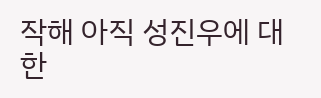작해 아직 성진우에 대한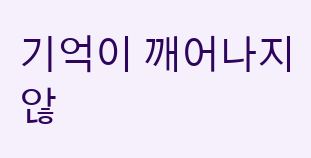기억이 깨어나지 않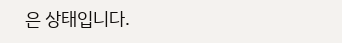은 상태입니다.